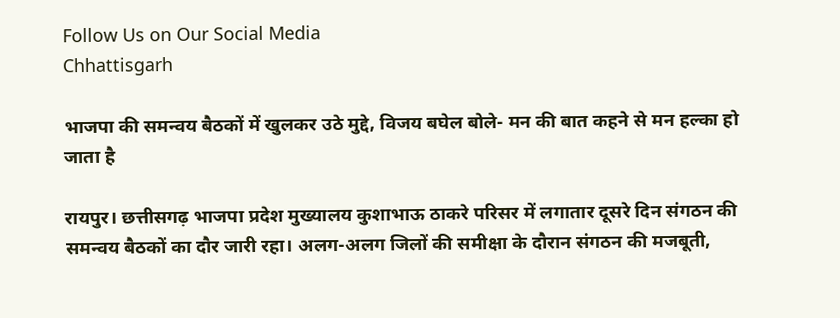Follow Us on Our Social Media
Chhattisgarh

भाजपा की समन्वय बैठकों में खुलकर उठे मुद्दे, विजय बघेल बोले- मन की बात कहने से मन हल्का हो जाता है

रायपुर। छत्तीसगढ़ भाजपा प्रदेश मुख्यालय कुशाभाऊ ठाकरे परिसर में लगातार दूसरे दिन संगठन की समन्वय बैठकों का दौर जारी रहा। अलग-अलग जिलों की समीक्षा के दौरान संगठन की मजबूती,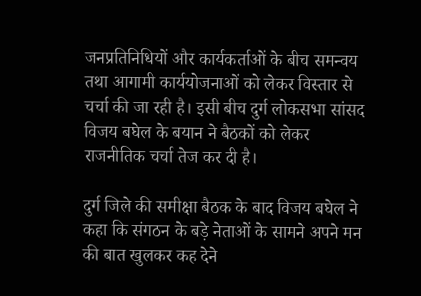जनप्रतिनिधियों और कार्यकर्ताओं के बीच समन्वय तथा आगामी कार्ययोजनाओं को लेकर विस्तार से चर्चा की जा रही है। इसी बीच दुर्ग लोकसभा सांसद विजय बघेल के बयान ने बैठकों को लेकर राजनीतिक चर्चा तेज कर दी है।

दुर्ग जिले की समीक्षा बैठक के बाद विजय बघेल ने कहा कि संगठन के बड़े नेताओं के सामने अपने मन की बात खुलकर कह देने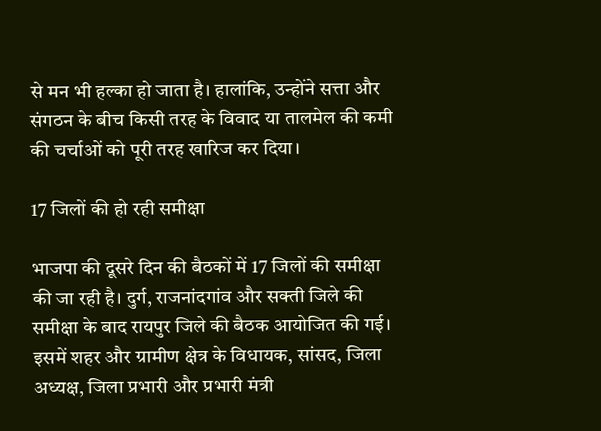से मन भी हल्का हो जाता है। हालांकि, उन्होंने सत्ता और संगठन के बीच किसी तरह के विवाद या तालमेल की कमी की चर्चाओं को पूरी तरह खारिज कर दिया।

17 जिलों की हो रही समीक्षा

भाजपा की दूसरे दिन की बैठकों में 17 जिलों की समीक्षा की जा रही है। दुर्ग, राजनांदगांव और सक्ती जिले की समीक्षा के बाद रायपुर जिले की बैठक आयोजित की गई। इसमें शहर और ग्रामीण क्षेत्र के विधायक, सांसद, जिला अध्यक्ष, जिला प्रभारी और प्रभारी मंत्री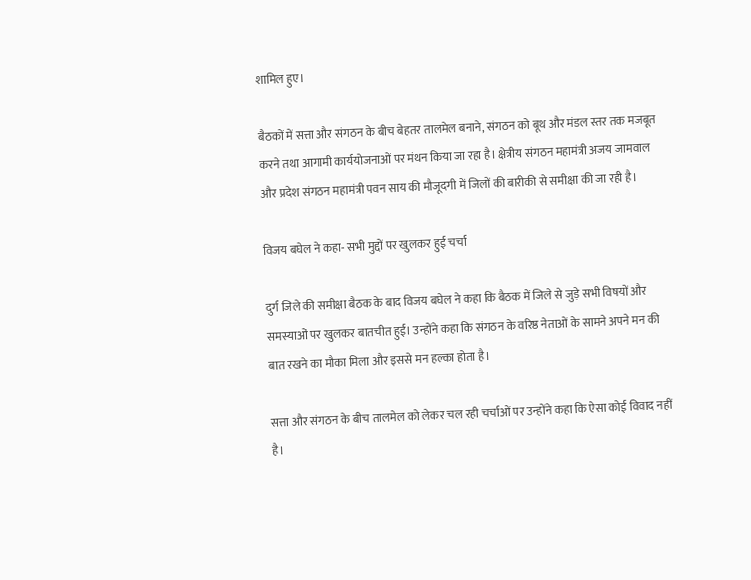शामिल हुए।

बैठकों में सत्ता और संगठन के बीच बेहतर तालमेल बनाने, संगठन को बूथ और मंडल स्तर तक मजबूत करने तथा आगामी कार्ययोजनाओं पर मंथन किया जा रहा है। क्षेत्रीय संगठन महामंत्री अजय जामवाल और प्रदेश संगठन महामंत्री पवन साय की मौजूदगी में जिलों की बारीकी से समीक्षा की जा रही है।

विजय बघेल ने कहा- सभी मुद्दों पर खुलकर हुई चर्चा

दुर्ग जिले की समीक्षा बैठक के बाद विजय बघेल ने कहा कि बैठक में जिले से जुड़े सभी विषयों और समस्याओं पर खुलकर बातचीत हुई। उन्होंने कहा कि संगठन के वरिष्ठ नेताओं के सामने अपने मन की बात रखने का मौका मिला और इससे मन हल्का होता है।

सत्ता और संगठन के बीच तालमेल को लेकर चल रही चर्चाओं पर उन्होंने कहा कि ऐसा कोई विवाद नहीं है।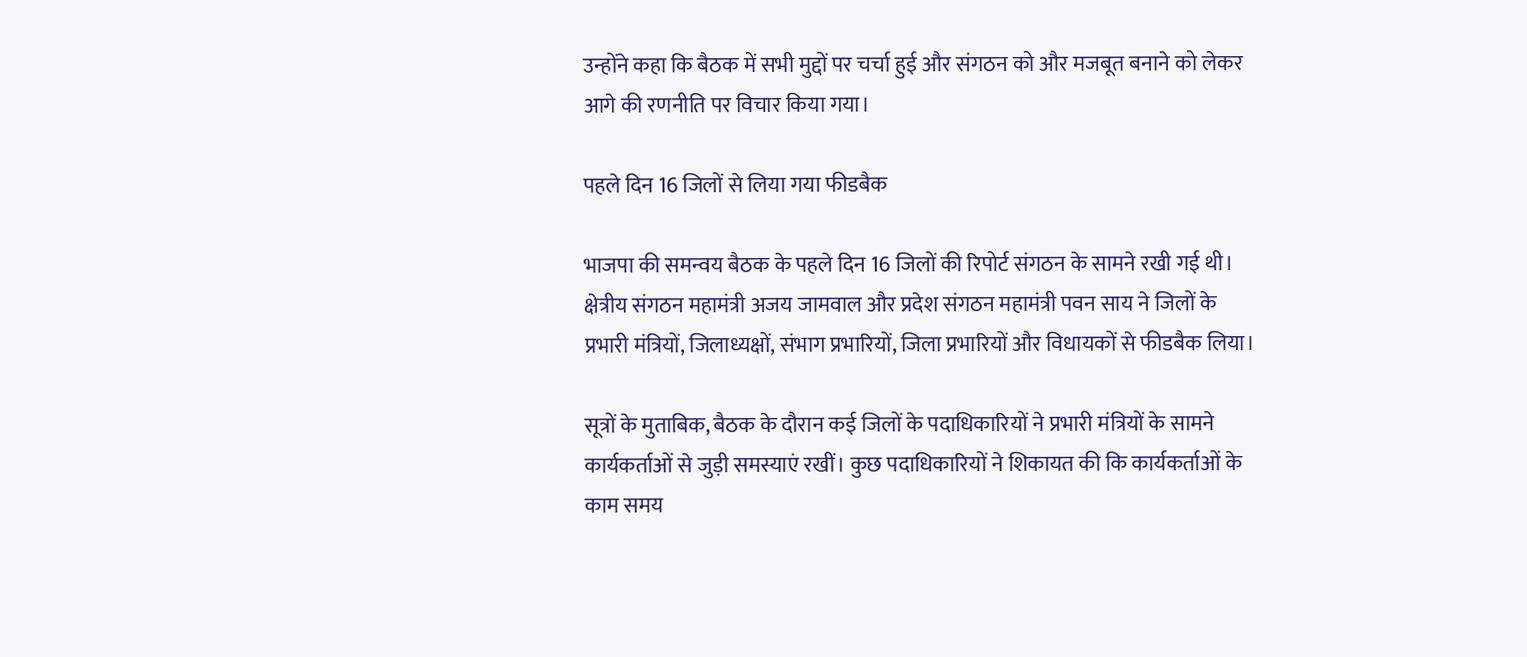उन्होंने कहा कि बैठक में सभी मुद्दों पर चर्चा हुई और संगठन को और मजबूत बनाने को लेकर आगे की रणनीति पर विचार किया गया।

पहले दिन 16 जिलों से लिया गया फीडबैक

भाजपा की समन्वय बैठक के पहले दिन 16 जिलों की रिपोर्ट संगठन के सामने रखी गई थी। क्षेत्रीय संगठन महामंत्री अजय जामवाल और प्रदेश संगठन महामंत्री पवन साय ने जिलों के प्रभारी मंत्रियों, जिलाध्यक्षों, संभाग प्रभारियों, जिला प्रभारियों और विधायकों से फीडबैक लिया।

सूत्रों के मुताबिक, बैठक के दौरान कई जिलों के पदाधिकारियों ने प्रभारी मंत्रियों के सामने कार्यकर्ताओं से जुड़ी समस्याएं रखीं। कुछ पदाधिकारियों ने शिकायत की कि कार्यकर्ताओं के काम समय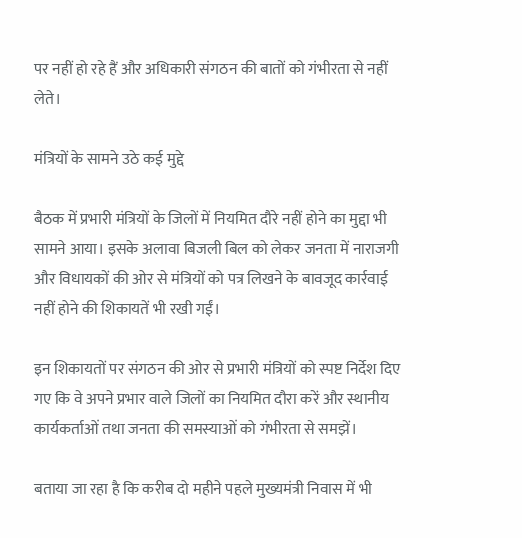पर नहीं हो रहे हैं और अधिकारी संगठन की बातों को गंभीरता से नहीं लेते।

मंत्रियों के सामने उठे कई मुद्दे

बैठक में प्रभारी मंत्रियों के जिलों में नियमित दौरे नहीं होने का मुद्दा भी सामने आया। इसके अलावा बिजली बिल को लेकर जनता में नाराजगी और विधायकों की ओर से मंत्रियों को पत्र लिखने के बावजूद कार्रवाई नहीं होने की शिकायतें भी रखी गईं।

इन शिकायतों पर संगठन की ओर से प्रभारी मंत्रियों को स्पष्ट निर्देश दिए गए कि वे अपने प्रभार वाले जिलों का नियमित दौरा करें और स्थानीय कार्यकर्ताओं तथा जनता की समस्याओं को गंभीरता से समझें।

बताया जा रहा है कि करीब दो महीने पहले मुख्यमंत्री निवास में भी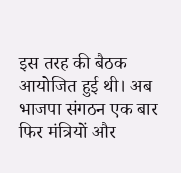इस तरह की बैठक आयोजित हुई थी। अब भाजपा संगठन एक बार फिर मंत्रियों और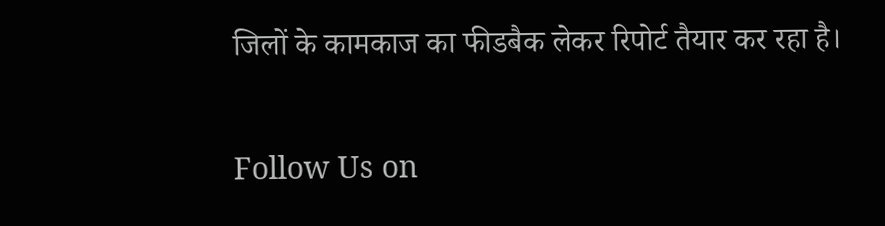जिलों के कामकाज का फीडबैक लेकर रिपोर्ट तैयार कर रहा है।

Follow Us on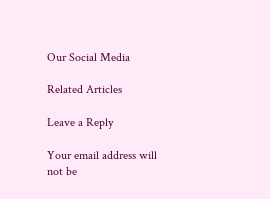Our Social Media

Related Articles

Leave a Reply

Your email address will not be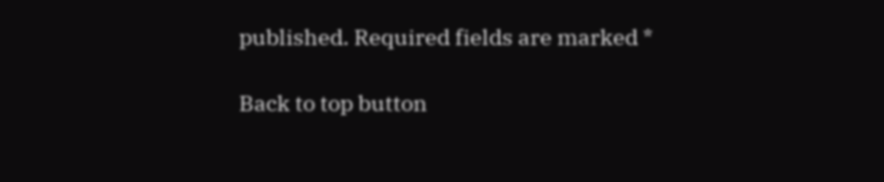published. Required fields are marked *

Back to top button